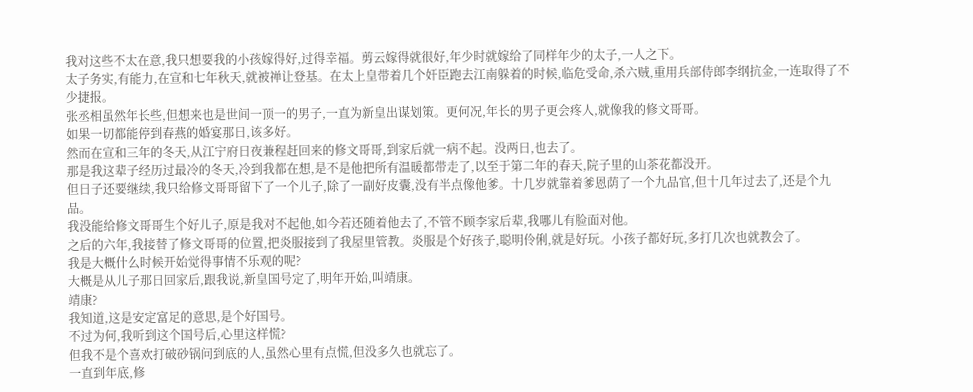我对这些不太在意,我只想要我的小孩嫁得好,过得幸福。剪云嫁得就很好,年少时就嫁给了同样年少的太子,一人之下。
太子务实,有能力,在宣和七年秋天,就被禅让登基。在太上皇带着几个奸臣跑去江南躲着的时候,临危受命,杀六贼,重用兵部侍郎李纲抗金,一连取得了不少捷报。
张丞相虽然年长些,但想来也是世间一顶一的男子,一直为新皇出谋划策。更何况,年长的男子更会疼人,就像我的修文哥哥。
如果一切都能停到春燕的婚宴那日,该多好。
然而在宣和三年的冬天,从江宁府日夜兼程赶回来的修文哥哥,到家后就一病不起。没两日,也去了。
那是我这辈子经历过最冷的冬天,冷到我都在想,是不是他把所有温暖都带走了,以至于第二年的春天,院子里的山茶花都没开。
但日子还要继续,我只给修文哥哥留下了一个儿子,除了一副好皮囊,没有半点像他爹。十几岁就靠着爹恩荫了一个九品官,但十几年过去了,还是个九品。
我没能给修文哥哥生个好儿子,原是我对不起他,如今若还随着他去了,不管不顾李家后辈,我哪儿有脸面对他。
之后的六年,我接替了修文哥哥的位置,把炎服接到了我屋里管教。炎服是个好孩子,聪明伶俐,就是好玩。小孩子都好玩,多打几次也就教会了。
我是大概什么时候开始觉得事情不乐观的呢?
大概是从儿子那日回家后,跟我说,新皇国号定了,明年开始,叫靖康。
靖康?
我知道,这是安定富足的意思,是个好国号。
不过为何,我听到这个国号后,心里这样慌?
但我不是个喜欢打破砂锅问到底的人,虽然心里有点慌,但没多久也就忘了。
一直到年底,修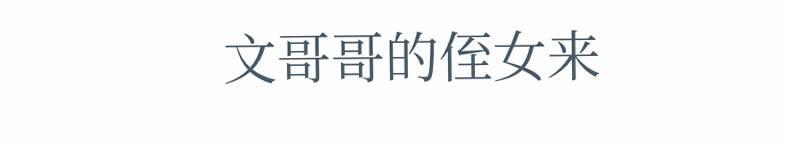文哥哥的侄女来